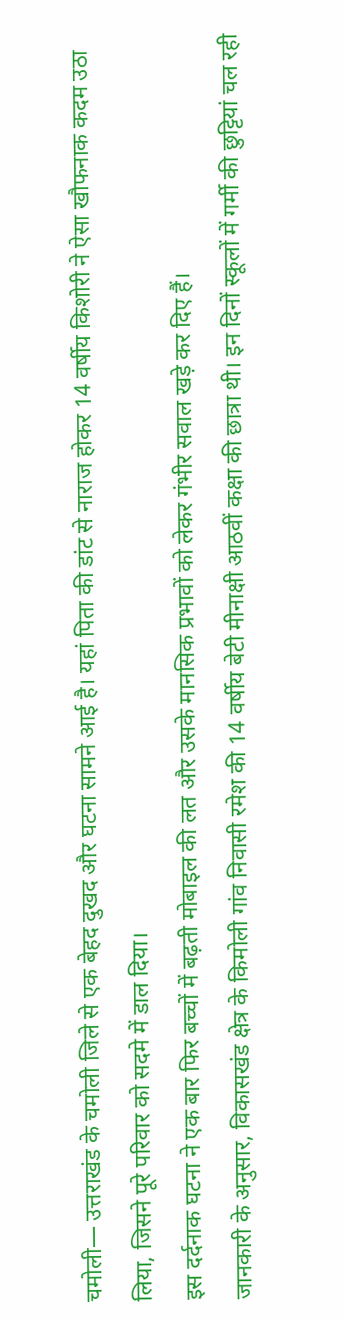चमोली— उत्तराखंड के चमोली जिले से एक बेहद दुखद और घटना सामने आई है। यहां पिता की डांट से नाराज होकर 14 वर्षीय किशोरी ने ऐसा खौफनाक कदम उठा लिया, जिसने पूरे परिवार को सदमे में डाल दिया।
इस दर्दनाक घटना ने एक बार फिर बच्चों में बढ़ती मोबाइल की लत और उसके मानसिक प्रभावों को लेकर गंभीर सवाल खड़े कर दिए हैं।
जानकारी के अनुसार, विकासखंड क्षेत्र के किमोली गांव निवासी रमेश की 14 वर्षीय बेटी मीनाक्षी आठवीं कक्षा की छात्रा थी। इन दिनों स्कूलों में गर्मी की छुट्टियां चल रही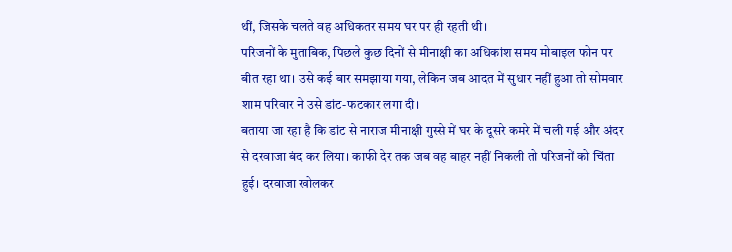थीं, जिसके चलते वह अधिकतर समय घर पर ही रहती थी।
परिजनों के मुताबिक, पिछले कुछ दिनों से मीनाक्षी का अधिकांश समय मोबाइल फोन पर बीत रहा था। उसे कई बार समझाया गया, लेकिन जब आदत में सुधार नहीं हुआ तो सोमवार शाम परिवार ने उसे डांट-फटकार लगा दी।
बताया जा रहा है कि डांट से नाराज मीनाक्षी गुस्से में घर के दूसरे कमरे में चली गई और अंदर से दरवाजा बंद कर लिया। काफी देर तक जब वह बाहर नहीं निकली तो परिजनों को चिंता हुई। दरवाजा खोलकर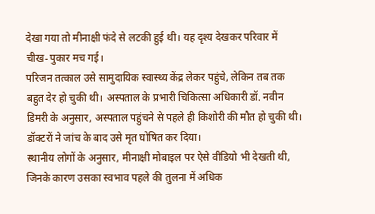देखा गया तो मीनाक्षी फंदे से लटकी हुई थी। यह दृश्य देखकर परिवार में चीख-पुकार मच गई।
परिजन तत्काल उसे सामुदायिक स्वास्थ्य केंद्र लेकर पहुंचे, लेकिन तब तक बहुत देर हो चुकी थी। अस्पताल के प्रभारी चिकित्सा अधिकारी डॉ. नवीन डिमरी के अनुसार, अस्पताल पहुंचने से पहले ही किशोरी की मौत हो चुकी थी। डॉक्टरों ने जांच के बाद उसे मृत घोषित कर दिया।
स्थानीय लोगों के अनुसार, मीनाक्षी मोबाइल पर ऐसे वीडियो भी देखती थी, जिनके कारण उसका स्वभाव पहले की तुलना में अधिक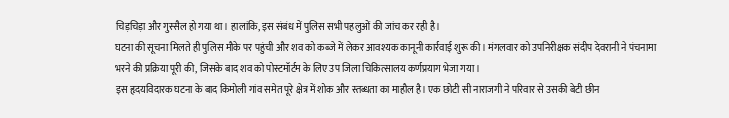चिड़चिड़ा और गुस्सैल हो गया था। हालांकि, इस संबंध में पुलिस सभी पहलुओं की जांच कर रही है।
घटना की सूचना मिलते ही पुलिस मौके पर पहुंची और शव को कब्जे में लेकर आवश्यक कानूनी कार्रवाई शुरू की। मंगलवार को उपनिरीक्षक संदीप देवरानी ने पंचनामा भरने की प्रक्रिया पूरी की, जिसके बाद शव को पोस्टमॉर्टम के लिए उप जिला चिकित्सालय कर्णप्रयाग भेजा गया।
इस हृदयविदारक घटना के बाद किमोली गांव समेत पूरे क्षेत्र में शोक और स्तब्धता का माहौल है। एक छोटी सी नाराजगी ने परिवार से उसकी बेटी छीन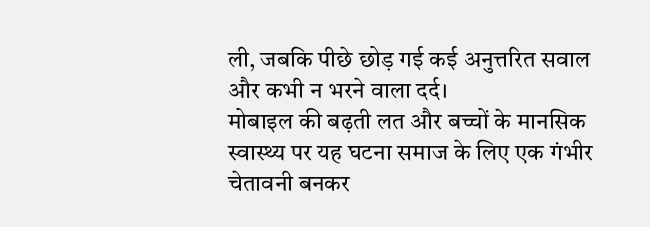ली, जबकि पीछे छोड़ गई कई अनुत्तरित सवाल और कभी न भरने वाला दर्द।
मोबाइल की बढ़ती लत और बच्चों के मानसिक स्वास्थ्य पर यह घटना समाज के लिए एक गंभीर चेतावनी बनकर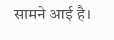सामने आई है।